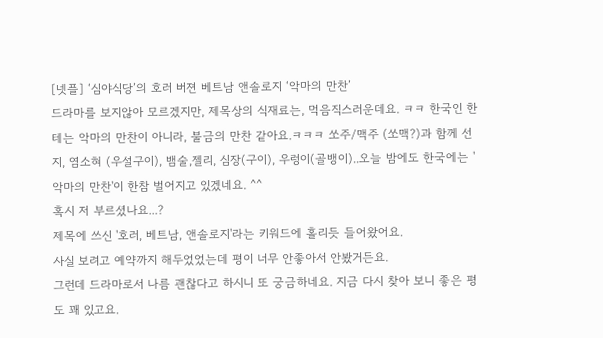[넷플] ‘심야식당’의 호러 버젼 베트남 앤솔로지 ‘악마의 만찬’
드라마를 보지않아 모르겠지만, 제목상의 식재료는, 먹음직스러운데요. ㅋㅋ 한국인 한테는 악마의 만찬이 아니라, 불금의 만찬 같아요.ㅋㅋㅋ 쏘주/맥주 (쏘맥?)과 함께 선지, 염소혀 (우설구이), 뱀술,젤리, 심장(구이), 우렁이(골뱅이)..오늘 밤에도 한국에는 '악마의 만찬'이 한참 벌어지고 있겠네요. ^^
혹시 저 부르셨나요...?
제목에 쓰신 '호러, 베트남, 앤솔로지'라는 키워드에 홀리듯 들어왔어요.
사실 보려고 예약까지 해두었었는데 평이 너무 안좋아서 안봤거든요.
그런데 드라마로서 나름 괜찮다고 하시니 또 궁금하네요. 지금 다시 찾아 보니 좋은 평도 꽤 있고요.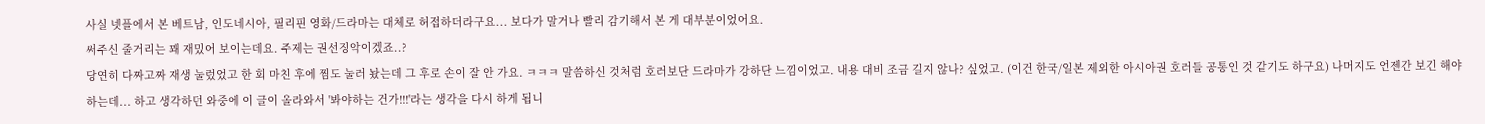사실 넷플에서 본 베트남, 인도네시아, 필리핀 영화/드라마는 대체로 허접하더라구요... 보다가 말거나 빨리 감기해서 본 게 대부분이었어요.
써주신 줄거리는 꽤 재밌어 보이는데요. 주제는 권선징악이겠죠..?
당연히 다짜고짜 재생 눌렀었고 한 회 마친 후에 찜도 눌러 놨는데 그 후로 손이 잘 안 가요. ㅋㅋㅋ 말씀하신 것처럼 호러보단 드라마가 강하단 느낌이었고. 내용 대비 조금 길지 않나? 싶었고. (이건 한국/일본 제외한 아시아권 호러들 공통인 것 같기도 하구요) 나머지도 언젠간 보긴 해야 하는데... 하고 생각하던 와중에 이 글이 올라와서 '봐야하는 건가!!!'라는 생각을 다시 하게 됩니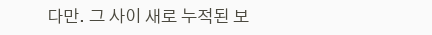다만. 그 사이 새로 누적된 보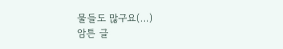물들도 많구요(...)
암튼 글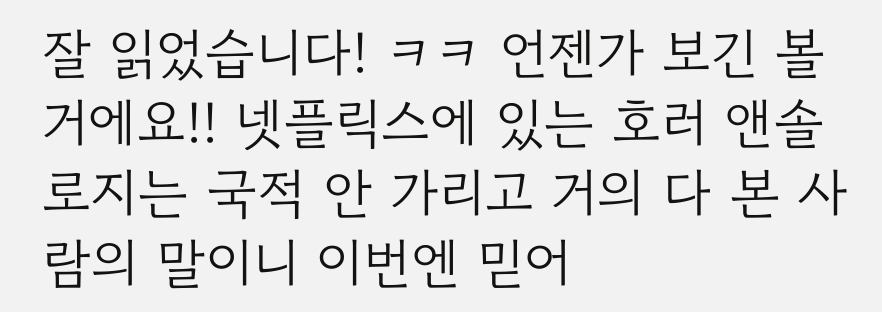잘 읽었습니다! ㅋㅋ 언젠가 보긴 볼 거에요!! 넷플릭스에 있는 호러 앤솔로지는 국적 안 가리고 거의 다 본 사람의 말이니 이번엔 믿어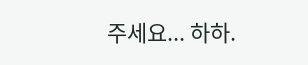주세요... 하하.